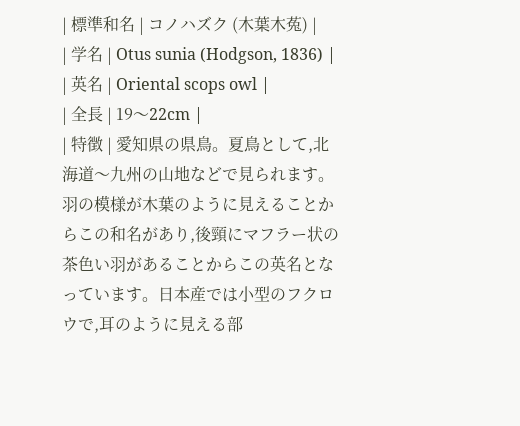| 標準和名 | コノハズク (木葉木菟) |
| 学名 | Otus sunia (Hodgson, 1836) |
| 英名 | Oriental scops owl |
| 全長 | 19〜22cm |
| 特徴 | 愛知県の県鳥。夏鳥として,北海道〜九州の山地などで見られます。羽の模様が木葉のように見えることからこの和名があり,後頸にマフラー状の茶色い羽があることからこの英名となっています。日本産では小型のフクロウで,耳のように見える部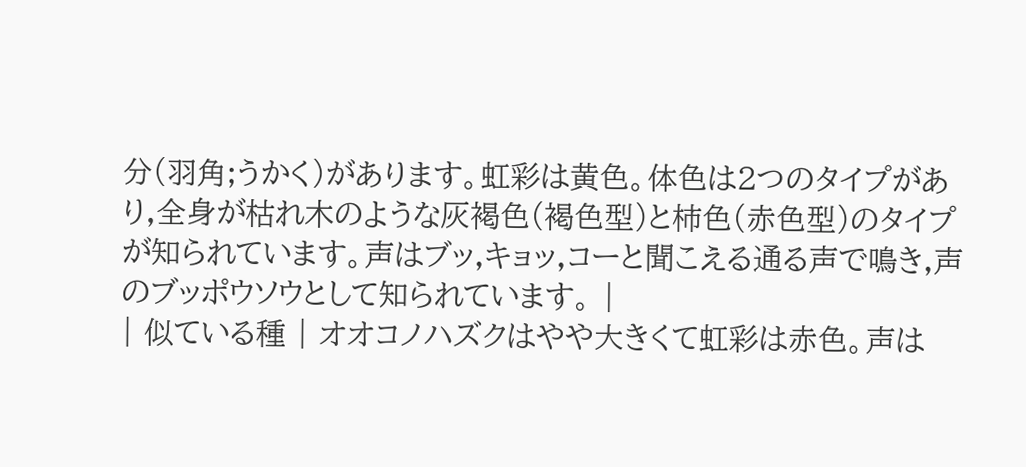分(羽角;うかく)があります。虹彩は黄色。体色は2つのタイプがあり,全身が枯れ木のような灰褐色(褐色型)と柿色(赤色型)のタイプが知られています。声はブッ,キョッ,コーと聞こえる通る声で鳴き,声のブッポウソウとして知られています。 |
| 似ている種 | オオコノハズクはやや大きくて虹彩は赤色。声は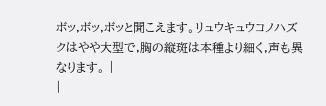ボッ,ボッ,ボッと聞こえます。リュウキュウコノハズクはやや大型で,胸の縦斑は本種より細く,声も異なります。 |
|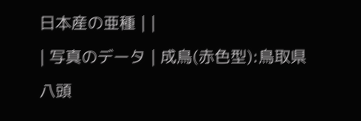日本産の亜種 | |
| 写真のデータ | 成鳥(赤色型):鳥取県八頭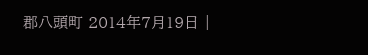郡八頭町 2014年7月19日 |